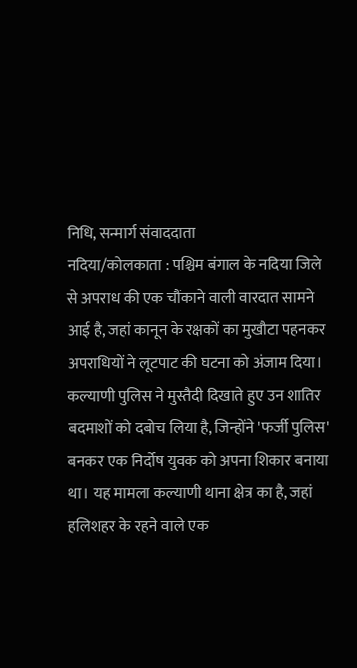निधि, सन्मार्ग संवाददाता
नदिया/कोलकाता : पश्चिम बंगाल के नदिया जिले से अपराध की एक चौंकाने वाली वारदात सामने आई है, जहां कानून के रक्षकों का मुखौटा पहनकर अपराधियों ने लूटपाट की घटना को अंजाम दिया। कल्याणी पुलिस ने मुस्तैदी दिखाते हुए उन शातिर बदमाशों को दबोच लिया है, जिन्होंने 'फर्जी पुलिस' बनकर एक निर्दोष युवक को अपना शिकार बनाया था। यह मामला कल्याणी थाना क्षेत्र का है, जहां हलिशहर के रहने वाले एक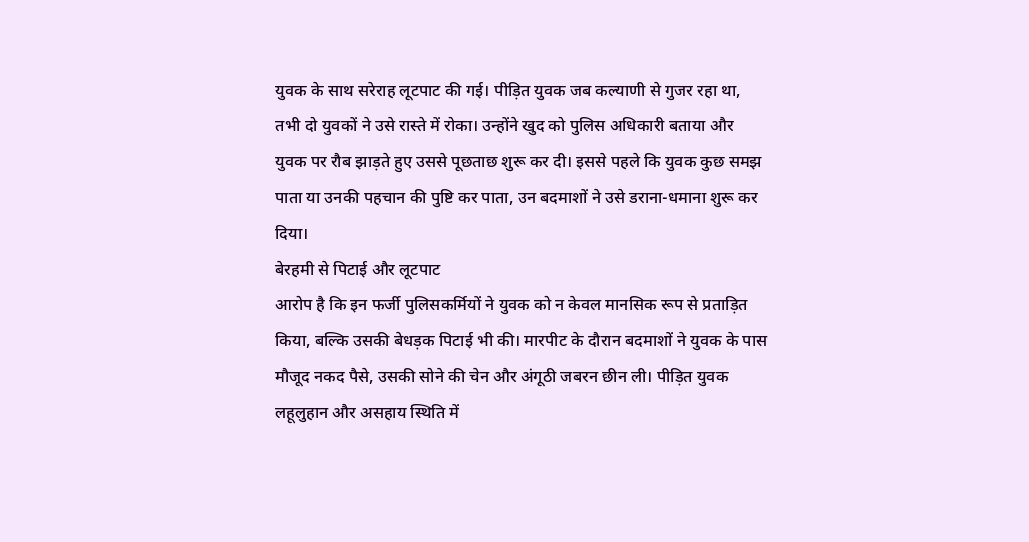युवक के साथ सरेराह लूटपाट की गई। पीड़ित युवक जब कल्याणी से गुजर रहा था, तभी दो युवकों ने उसे रास्ते में रोका। उन्होंने खुद को पुलिस अधिकारी बताया और युवक पर रौब झाड़ते हुए उससे पूछताछ शुरू कर दी। इससे पहले कि युवक कुछ समझ पाता या उनकी पहचान की पुष्टि कर पाता, उन बदमाशों ने उसे डराना-धमाना शुरू कर दिया।
बेरहमी से पिटाई और लूटपाट
आरोप है कि इन फर्जी पुलिसकर्मियों ने युवक को न केवल मानसिक रूप से प्रताड़ित किया, बल्कि उसकी बेधड़क पिटाई भी की। मारपीट के दौरान बदमाशों ने युवक के पास मौजूद नकद पैसे, उसकी सोने की चेन और अंगूठी जबरन छीन ली। पीड़ित युवक लहूलुहान और असहाय स्थिति में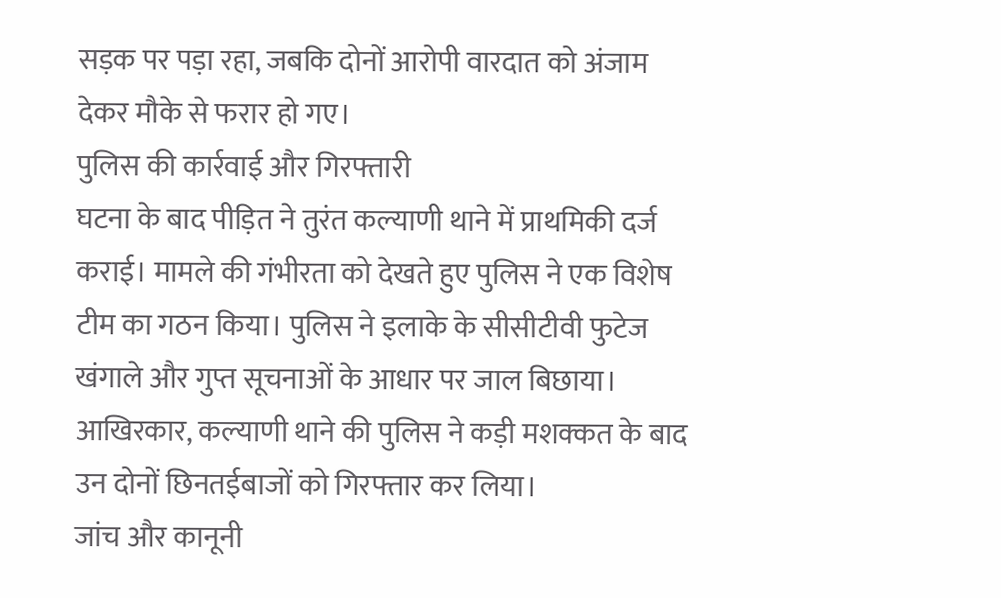सड़क पर पड़ा रहा, जबकि दोनों आरोपी वारदात को अंजाम देकर मौके से फरार हो गए।
पुलिस की कार्रवाई और गिरफ्तारी
घटना के बाद पीड़ित ने तुरंत कल्याणी थाने में प्राथमिकी दर्ज कराई। मामले की गंभीरता को देखते हुए पुलिस ने एक विशेष टीम का गठन किया। पुलिस ने इलाके के सीसीटीवी फुटेज खंगाले और गुप्त सूचनाओं के आधार पर जाल बिछाया। आखिरकार, कल्याणी थाने की पुलिस ने कड़ी मशक्कत के बाद उन दोनों छिनतईबाजों को गिरफ्तार कर लिया।
जांच और कानूनी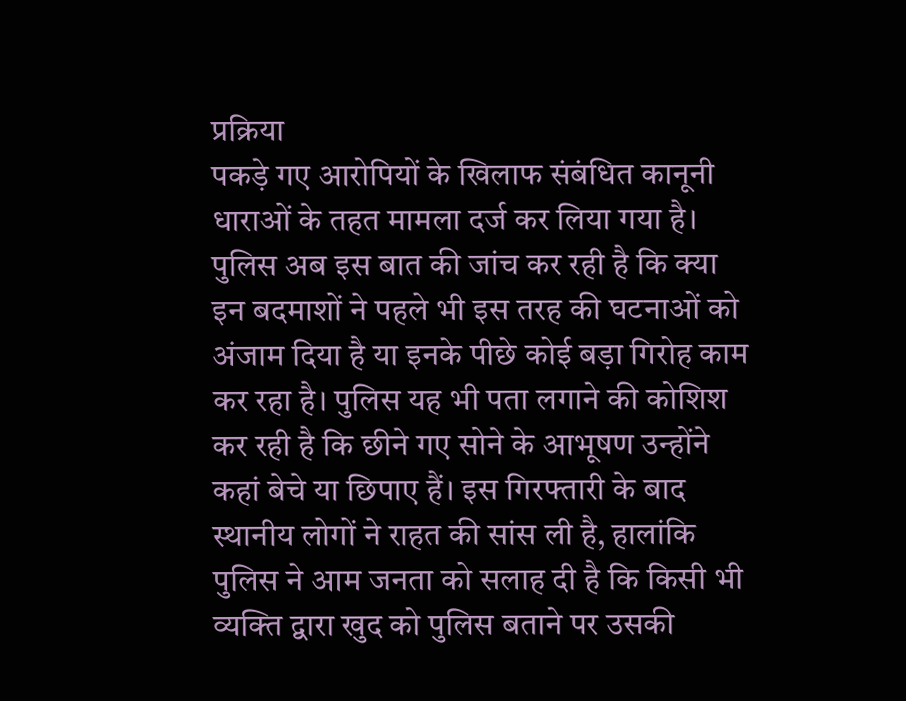प्रक्रिया
पकड़े गए आरोपियों के खिलाफ संबंधित कानूनी धाराओं के तहत मामला दर्ज कर लिया गया है। पुलिस अब इस बात की जांच कर रही है कि क्या इन बदमाशों ने पहले भी इस तरह की घटनाओं को अंजाम दिया है या इनके पीछे कोई बड़ा गिरोह काम कर रहा है। पुलिस यह भी पता लगाने की कोशिश कर रही है कि छीने गए सोने के आभूषण उन्होंने कहां बेचे या छिपाए हैं। इस गिरफ्तारी के बाद स्थानीय लोगों ने राहत की सांस ली है, हालांकि पुलिस ने आम जनता को सलाह दी है कि किसी भी व्यक्ति द्वारा खुद को पुलिस बताने पर उसकी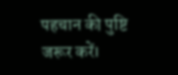पहचान की पुष्टि जरूर करें।